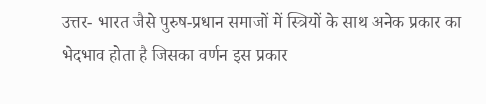उत्तर- भारत जैसे पुरुष-प्रधान समाजों में स्त्रियों के साथ अनेक प्रकार का भेदभाव होता है जिसका वर्णन इस प्रकार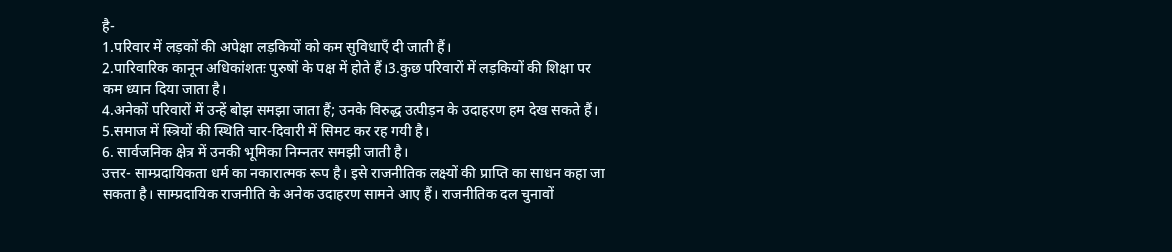है-
1.परिवार में लड़कों की अपेक्षा लड़कियों को कम सुविधाएँ दी जाती हैं।
2.पारिवारिक कानून अधिकांशतः पुरुषों के पक्ष में होते हैं।3.कुछ परिवारों में लड़कियों की शिक्षा पर कम ध्यान दिया जाता है।
4.अनेकों परिवारों में उन्हें बोझ समझा जाता हैं; उनके विरुद्ध उत्पीड़न के उदाहरण हम देख सकते हैं।
5.समाज में स्त्रियों की स्थिति चार-दिवारी में सिमट कर रह गयी है।
6. सार्वजनिक क्षेत्र में उनकी भूमिका निम्नतर समझी जाती है।
उत्तर- साम्प्रदायिकता धर्म का नकारात्मक रूप है। इसे राजनीतिक लक्ष्यों की प्राप्ति का साधन कहा जा सकता है। साम्प्रदायिक राजनीति के अनेक उदाहरण सामने आए हैं। राजनीतिक दल चुनावों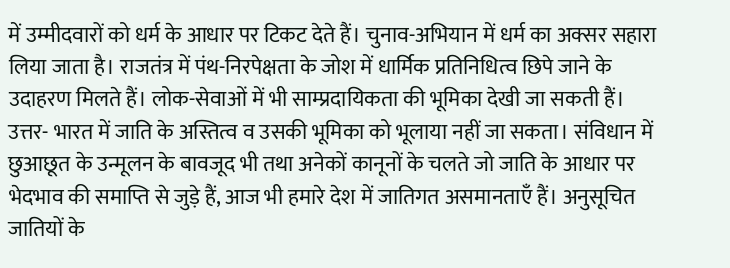में उम्मीदवारों को धर्म के आधार पर टिकट देते हैं। चुनाव-अभियान में धर्म का अक्सर सहारा लिया जाता है। राजतंत्र में पंथ-निरपेक्षता के जोश में धार्मिक प्रतिनिधित्व छिपे जाने के उदाहरण मिलते हैं। लोक-सेवाओं में भी साम्प्रदायिकता की भूमिका देखी जा सकती हैं।
उत्तर- भारत में जाति के अस्तित्व व उसकी भूमिका को भूलाया नहीं जा सकता। संविधान में छुआछूत के उन्मूलन के बावजूद भी तथा अनेकों कानूनों के चलते जो जाति के आधार पर भेदभाव की समाप्ति से जुड़े हैं, आज भी हमारे देश में जातिगत असमानताएँ हैं। अनुसूचित जातियों के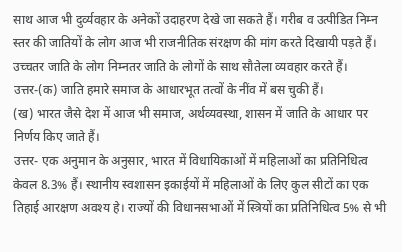साथ आज भी दुर्व्यवहार के अनेकों उदाहरण देखे जा सकते हैं। गरीब व उत्पीडित निम्न स्तर की जातियों के लोग आज भी राजनीतिक संरक्षण की मांग करते दिखायी पड़ते हैं। उच्चतर जाति के लोग निम्नतर जाति के लोगों के साथ सौतेला व्यवहार करते हैं।
उत्तर-(क) जाति हमारे समाज के आधारभूत तत्वों के नींव में बस चुकी हैं।
(ख) भारत जैसे देश में आज भी समाज, अर्थव्यवस्था, शासन में जाति के आधार पर निर्णय किए जाते हैं।
उत्तर- एक अनुमान के अनुसार, भारत में विधायिकाओं में महिलाओं का प्रतिनिधित्व केवल 8.3% हैं। स्थानीय स्वशासन इकाईयों में महिलाओं के लिए कुल सीटों का एक तिहाई आरक्षण अवश्य हे। राज्यों की विधानसभाओं में स्त्रियों का प्रतिनिधित्व 5% से भी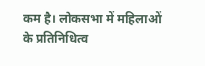कम है। लोकसभा में महिलाओं के प्रतिनिधित्व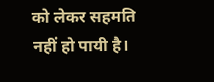को लेकर सहमति नहीं हो पायी है।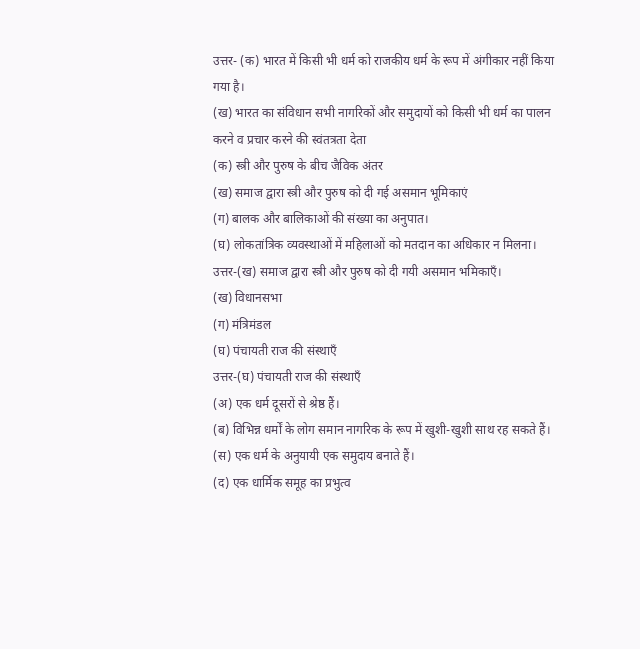उत्तर- (क) भारत में किसी भी धर्म को राजकीय धर्म के रूप में अंगीकार नहीं किया गया है।
(ख) भारत का संविधान सभी नागरिकों और समुदायों को किसी भी धर्म का पालन करने व प्रचार करने की स्वंतत्रता देता
(क) स्त्री और पुरुष के बीच जैविक अंतर
(ख) समाज द्वारा स्त्री और पुरुष को दी गई असमान भूमिकाएं
(ग) बालक और बालिकाओं की संख्या का अनुपात।
(घ) लोकतांत्रिक व्यवस्थाओं में महिलाओं को मतदान का अधिकार न मिलना।
उत्तर-(ख) समाज द्वारा स्त्री और पुरुष को दी गयी असमान भमिकाएँ।
(ख) विधानसभा
(ग) मंत्रिमंडल
(घ) पंचायती राज की संस्थाएँ
उत्तर-(घ) पंचायती राज की संस्थाएँ
(अ) एक धर्म दूसरों से श्रेष्ठ हैं।
(ब) विभिन्न धर्मों के लोग समान नागरिक के रूप में खुशी-खुशी साथ रह सकते हैं।
(स) एक धर्म के अनुयायी एक समुदाय बनाते हैं।
(द) एक धार्मिक समूह का प्रभुत्व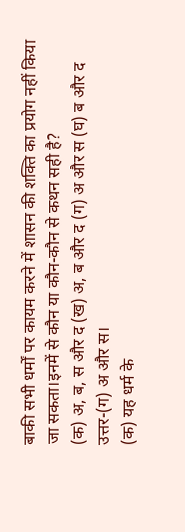बाकी सभी धर्मों पर कायम करने में शासन की शक्ति का प्रयोग नहीं किया जा सकता।इनमें से कौन या कौन-कौन से कथन सही है?
(क) अ, ब, स और द (ख) अ, ब और द (ग) अ और स (घ) ब और द
उत्तर-(ग) अ और स।
(क) यह धर्म के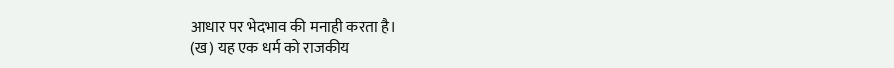आधार पर भेदभाव की मनाही करता है।
(ख) यह एक धर्म को राजकीय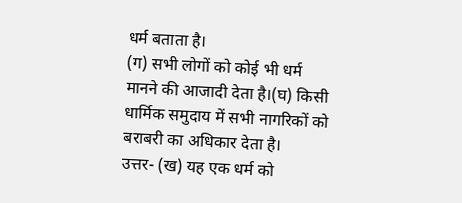धर्म बताता है।
(ग) सभी लोगों को कोई भी धर्म मानने की आजादी देता है।(घ) किसी धार्मिक समुदाय में सभी नागरिकों को बराबरी का अधिकार देता है।
उत्तर- (ख) यह एक धर्म को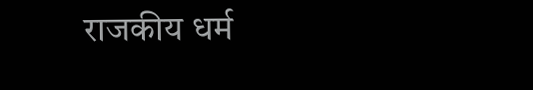राजकीय धर्म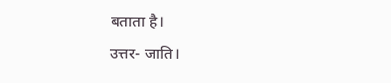बताता है।
उत्तर- जाति।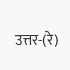उत्तर-(रे)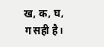ख, क, घ, ग सही है।